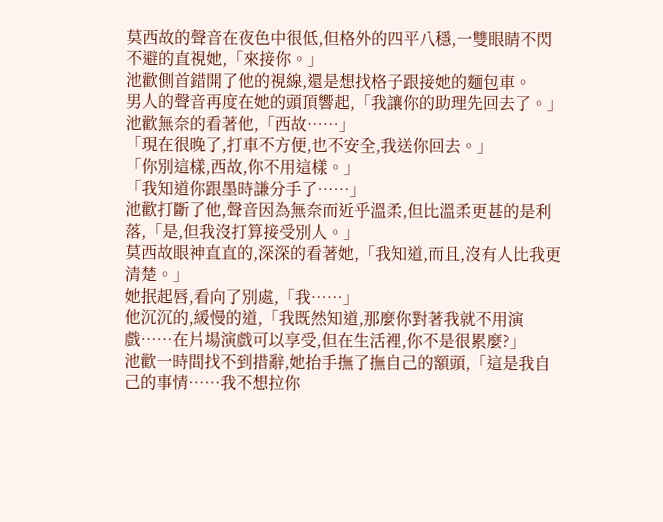莫西故的聲音在夜色中很低,但格外的四平八穩,一雙眼睛不閃不避的直視她,「來接你。」
池歡側首錯開了他的視線,還是想找格子跟接她的麵包車。
男人的聲音再度在她的頭頂響起,「我讓你的助理先回去了。」
池歡無奈的看著他,「西故……」
「現在很晚了,打車不方便,也不安全,我送你回去。」
「你別這樣,西故,你不用這樣。」
「我知道你跟墨時謙分手了……」
池歡打斷了他,聲音因為無奈而近乎溫柔,但比溫柔更甚的是利落,「是,但我沒打算接受別人。」
莫西故眼神直直的,深深的看著她,「我知道,而且,沒有人比我更清楚。」
她抿起唇,看向了別處,「我……」
他沉沉的,緩慢的道,「我既然知道,那麼你對著我就不用演戲……在片場演戲可以享受,但在生活裡,你不是很累麼?」
池歡一時間找不到措辭,她抬手撫了撫自己的額頭,「這是我自己的事情……我不想拉你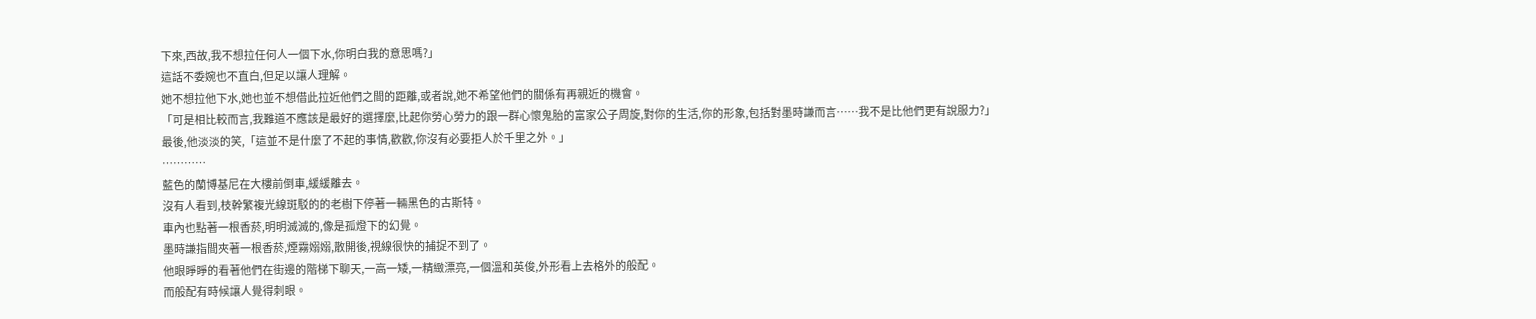下來,西故,我不想拉任何人一個下水,你明白我的意思嗎?」
這話不委婉也不直白,但足以讓人理解。
她不想拉他下水,她也並不想借此拉近他們之間的距離,或者說,她不希望他們的關係有再親近的機會。
「可是相比較而言,我難道不應該是最好的選擇麼,比起你勞心勞力的跟一群心懷鬼胎的富家公子周旋,對你的生活,你的形象,包括對墨時謙而言……我不是比他們更有說服力?」
最後,他淡淡的笑,「這並不是什麼了不起的事情,歡歡,你沒有必要拒人於千里之外。」
…………
藍色的蘭博基尼在大樓前倒車,緩緩離去。
沒有人看到,枝幹繁複光線斑駁的的老樹下停著一輛黑色的古斯特。
車內也點著一根香菸,明明滅滅的,像是孤燈下的幻覺。
墨時謙指間夾著一根香菸,煙霧嫋嫋,散開後,視線很快的捕捉不到了。
他眼睜睜的看著他們在街邊的階梯下聊天,一高一矮,一精緻漂亮,一個溫和英俊,外形看上去格外的般配。
而般配有時候讓人覺得刺眼。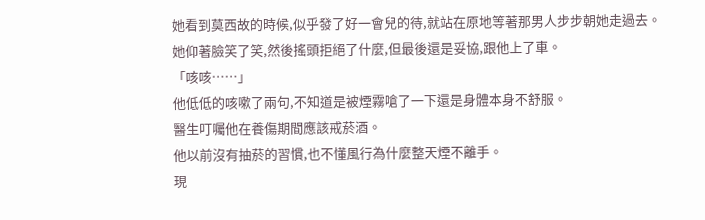她看到莫西故的時候,似乎發了好一會兒的待,就站在原地等著那男人步步朝她走過去。
她仰著臉笑了笑,然後搖頭拒絕了什麼,但最後還是妥協,跟他上了車。
「咳咳……」
他低低的咳嗽了兩句,不知道是被煙霧嗆了一下還是身體本身不舒服。
醫生叮囑他在養傷期間應該戒菸酒。
他以前沒有抽菸的習慣,也不懂風行為什麼整天煙不離手。
現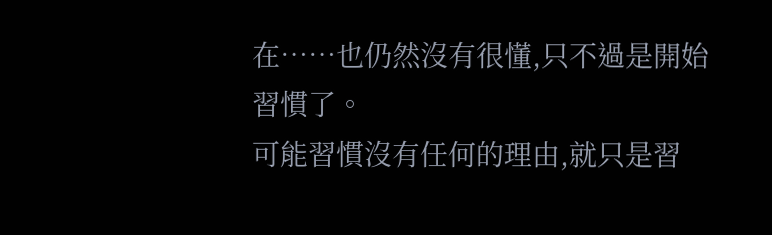在……也仍然沒有很懂,只不過是開始習慣了。
可能習慣沒有任何的理由,就只是習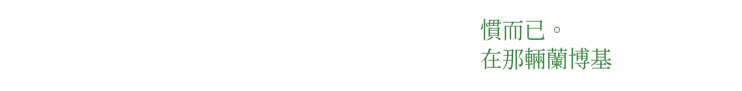慣而已。
在那輛蘭博基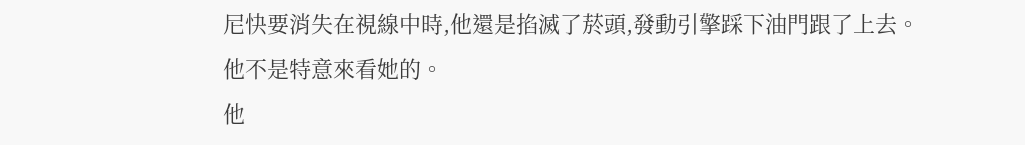尼快要消失在視線中時,他還是掐滅了菸頭,發動引擎踩下油門跟了上去。
他不是特意來看她的。
他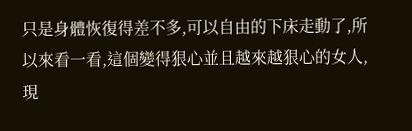只是身體恢復得差不多,可以自由的下床走動了,所以來看一看,這個變得狠心並且越來越狠心的女人,現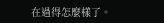在過得怎麼樣了。